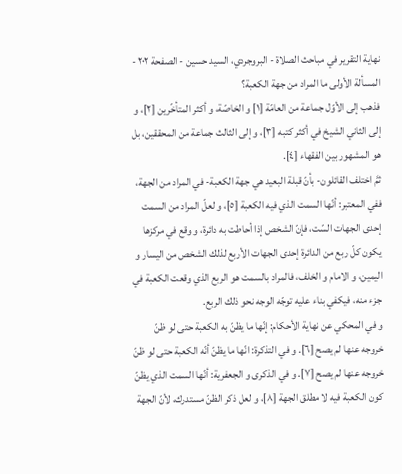نهاية التقرير في مباحث الصلاة - البروجردي، السيد حسين - الصفحة ٢٠٢ - المسألة الأولى ما المراد من جهة الكعبة؟
فذهب إلى الأوّل جماعة من العامّة [١] و الخاصّة، و أكثر المتأخّرين [٢]، و إلى الثاني الشيخ في أكثر كتبه [٣]، و إلى الثالث جماعة من المحققين، بل هو المشهور بين الفقهاء [٤].
ثمَّ اختلف القائلون- بأنّ قبلة البعيد هي جهة الكعبة- في المراد من الجهة، ففي المعتبر: أنّها السمت الذي فيه الكعبة [٥]، و لعلّ المراد من السمت إحدى الجهات السّت، فإنّ الشخص إذا أحاطت به دائرة، و وقع في مركزها يكون كلّ ربع من الدائرة إحدى الجهات الأربع لذلك الشخص من اليسار و اليمين، و الامام و الخلف، فالمراد بالسمت هو الربع الذي وقعت الكعبة في جزء منه، فيكفي بناء عليه توجّه الوجه نحو ذلك الربع.
و في المحكي عن نهاية الأحكام: إنّها ما يظنّ به الكعبة حتى لو ظنّ خروجه عنها لم يصح [٦]. و في التذكرة: انّها ما يظنّ أنّه الكعبة حتى لو ظنّ خروجه عنها لم يصح [٧]. و في الذكرى و الجعفرية: أنّها السمت الذي يظنّ كون الكعبة فيه لا مطلق الجهة [٨]، و لعل ذكر الظنّ مستدرك، لأنّ الجهة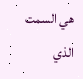هي السمت الذي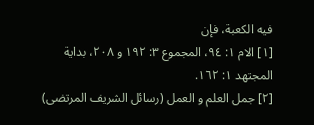فيه الكعبة، فإن
[١] الام ١: ٩٤، المجموع ٣: ١٩٢ و ٢٠٨، بداية المجتهد ١: ١٦٢.
[٢] جمل العلم و العمل (رسائل الشريف المرتضى)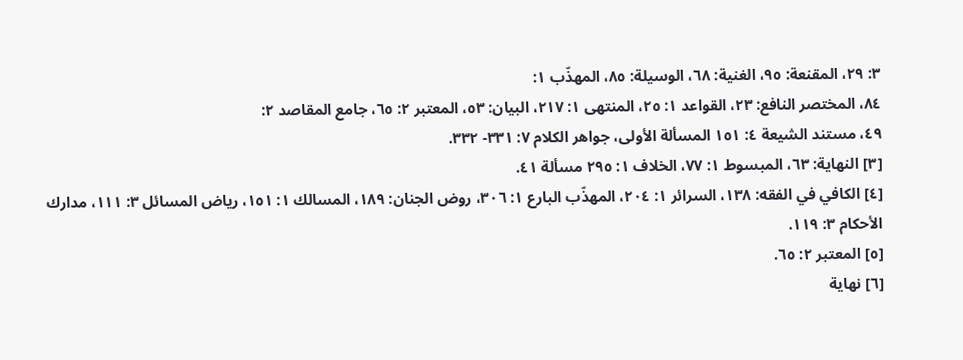٣: ٢٩، المقنعة: ٩٥، الغنية: ٦٨، الوسيلة: ٨٥، المهذّب ١:
٨٤، المختصر النافع: ٢٣، القواعد ١: ٢٥، المنتهى ١: ٢١٧، البيان: ٥٣، المعتبر ٢: ٦٥، جامع المقاصد ٢:
٤٩، مستند الشيعة ٤: ١٥١ المسألة الأولى، جواهر الكلام ٧: ٣٣١- ٣٣٢.
[٣] النهاية: ٦٣، المبسوط ١: ٧٧، الخلاف ١: ٢٩٥ مسألة ٤١.
[٤] الكافي في الفقه: ١٣٨، السرائر ١: ٢٠٤، المهذّب البارع ١: ٣٠٦، روض الجنان: ١٨٩، المسالك ١: ١٥١، رياض المسائل ٣: ١١١، مدارك الأحكام ٣: ١١٩.
[٥] المعتبر ٢: ٦٥.
[٦] نهاية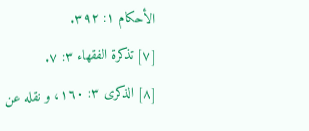الأحكام ١: ٣٩٢.
[٧] تذكرة الفقهاء ٣: ٧.
[٨] الذكرى ٣: ١٦٠، و نقله عن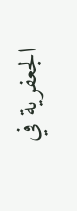الجعفرية في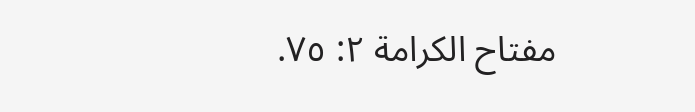مفتاح الكرامة ٢: ٧٥.